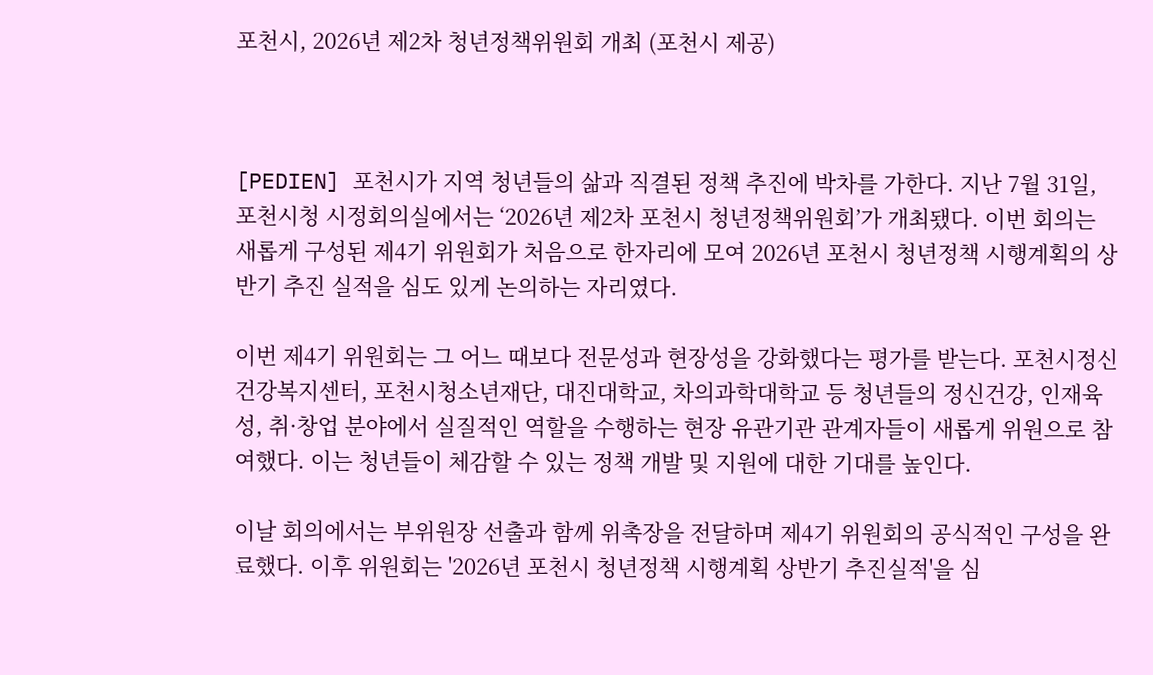포천시, 2026년 제2차 청년정책위원회 개최 (포천시 제공)



[PEDIEN] 포천시가 지역 청년들의 삶과 직결된 정책 추진에 박차를 가한다. 지난 7월 31일, 포천시청 시정회의실에서는 ‘2026년 제2차 포천시 청년정책위원회’가 개최됐다. 이번 회의는 새롭게 구성된 제4기 위원회가 처음으로 한자리에 모여 2026년 포천시 청년정책 시행계획의 상반기 추진 실적을 심도 있게 논의하는 자리였다.

이번 제4기 위원회는 그 어느 때보다 전문성과 현장성을 강화했다는 평가를 받는다. 포천시정신건강복지센터, 포천시청소년재단, 대진대학교, 차의과학대학교 등 청년들의 정신건강, 인재육성, 취·창업 분야에서 실질적인 역할을 수행하는 현장 유관기관 관계자들이 새롭게 위원으로 참여했다. 이는 청년들이 체감할 수 있는 정책 개발 및 지원에 대한 기대를 높인다.

이날 회의에서는 부위원장 선출과 함께 위촉장을 전달하며 제4기 위원회의 공식적인 구성을 완료했다. 이후 위원회는 '2026년 포천시 청년정책 시행계획 상반기 추진실적'을 심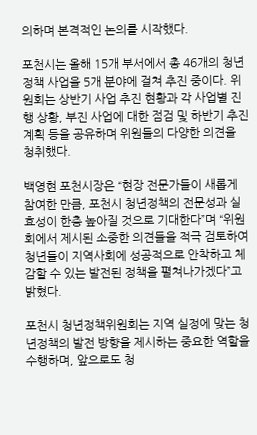의하며 본격적인 논의를 시작했다.

포천시는 올해 15개 부서에서 총 46개의 청년정책 사업을 5개 분야에 걸쳐 추진 중이다. 위원회는 상반기 사업 추진 현황과 각 사업별 진행 상황, 부진 사업에 대한 점검 및 하반기 추진 계획 등을 공유하며 위원들의 다양한 의견을 청취했다.

백영현 포천시장은 “현장 전문가들이 새롭게 참여한 만큼, 포천시 청년정책의 전문성과 실효성이 한층 높아질 것으로 기대한다”며 “위원회에서 제시된 소중한 의견들을 적극 검토하여 청년들이 지역사회에 성공적으로 안착하고 체감할 수 있는 발전된 정책을 펼쳐나가겠다”고 밝혔다.

포천시 청년정책위원회는 지역 실정에 맞는 청년정책의 발전 방향을 제시하는 중요한 역할을 수행하며, 앞으로도 청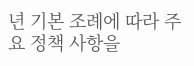년 기본 조례에 따라 주요 정책 사항을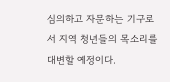심의하고 자문하는 기구로서 지역 청년들의 목소리를 대변할 예정이다.